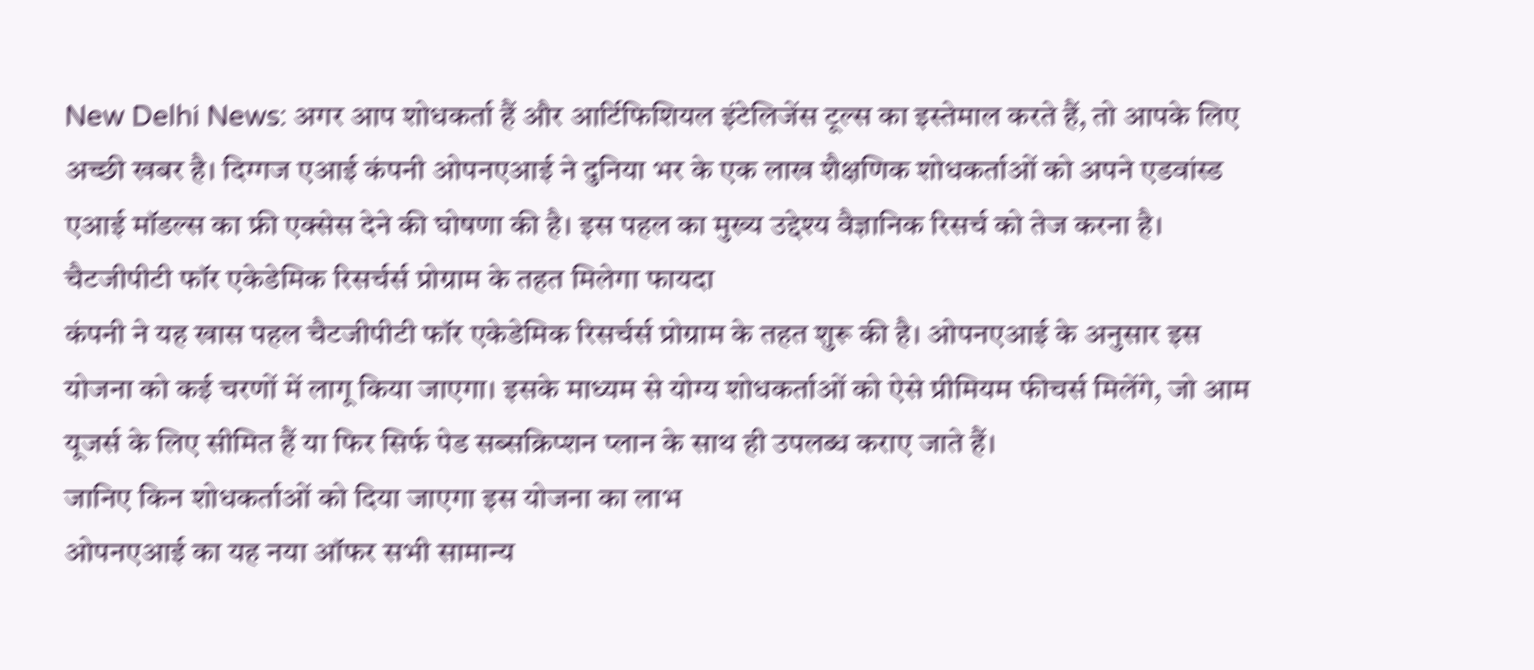New Delhi News: अगर आप शोधकर्ता हैं और आर्टिफिशियल इंटेलिजेंस टूल्स का इस्तेमाल करते हैं, तो आपके लिए अच्छी खबर है। दिग्गज एआई कंपनी ओपनएआई ने दुनिया भर के एक लाख शैक्षणिक शोधकर्ताओं को अपने एडवांस्ड एआई मॉडल्स का फ्री एक्सेस देने की घोषणा की है। इस पहल का मुख्य उद्देश्य वैज्ञानिक रिसर्च को तेज करना है।
चैटजीपीटी फॉर एकेडेमिक रिसर्चर्स प्रोग्राम के तहत मिलेगा फायदा
कंपनी ने यह खास पहल चैटजीपीटी फॉर एकेडेमिक रिसर्चर्स प्रोग्राम के तहत शुरू की है। ओपनएआई के अनुसार इस योजना को कई चरणों में लागू किया जाएगा। इसके माध्यम से योग्य शोधकर्ताओं को ऐसे प्रीमियम फीचर्स मिलेंगे, जो आम यूजर्स के लिए सीमित हैं या फिर सिर्फ पेड सब्सक्रिप्शन प्लान के साथ ही उपलब्ध कराए जाते हैं।
जानिए किन शोधकर्ताओं को दिया जाएगा इस योजना का लाभ
ओपनएआई का यह नया ऑफर सभी सामान्य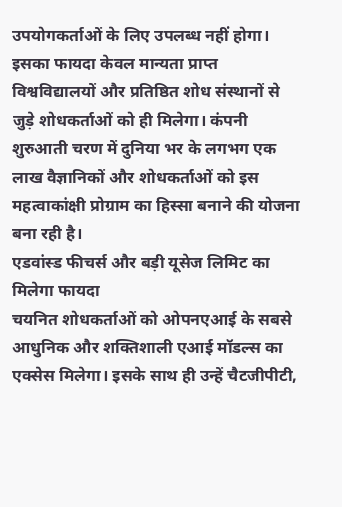उपयोगकर्ताओं के लिए उपलब्ध नहीं होगा। इसका फायदा केवल मान्यता प्राप्त विश्वविद्यालयों और प्रतिष्ठित शोध संस्थानों से जुड़े शोधकर्ताओं को ही मिलेगा। कंपनी शुरुआती चरण में दुनिया भर के लगभग एक लाख वैज्ञानिकों और शोधकर्ताओं को इस महत्वाकांक्षी प्रोग्राम का हिस्सा बनाने की योजना बना रही है।
एडवांस्ड फीचर्स और बड़ी यूसेज लिमिट का मिलेगा फायदा
चयनित शोधकर्ताओं को ओपनएआई के सबसे आधुनिक और शक्तिशाली एआई मॉडल्स का एक्सेस मिलेगा। इसके साथ ही उन्हें चैटजीपीटी,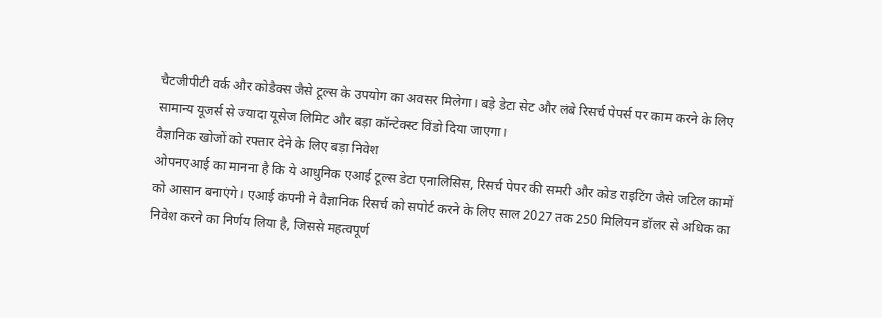चैटजीपीटी वर्क और कोडैक्स जैसे टूल्स के उपयोग का अवसर मिलेगा। बड़े डेटा सेट और लंबे रिसर्च पेपर्स पर काम करने के लिए सामान्य यूजर्स से ज्यादा यूसेज लिमिट और बड़ा कॉन्टेक्स्ट विंडो दिया जाएगा।
वैज्ञानिक खोजों को रफ्तार देने के लिए बड़ा निवेश
ओपनएआई का मानना है कि ये आधुनिक एआई टूल्स डेटा एनालिसिस, रिसर्च पेपर की समरी और कोड राइटिंग जैसे जटिल कामों को आसान बनाएंगे। एआई कंपनी ने वैज्ञानिक रिसर्च को सपोर्ट करने के लिए साल 2027 तक 250 मिलियन डॉलर से अधिक का निवेश करने का निर्णय लिया है, जिससे महत्वपूर्ण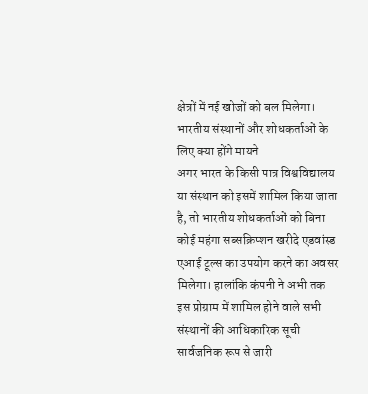क्षेत्रों में नई खोजों को बल मिलेगा।
भारतीय संस्थानों और शोधकर्ताओं के लिए क्या होंगे मायने
अगर भारत के किसी पात्र विश्वविद्यालय या संस्थान को इसमें शामिल किया जाता है, तो भारतीय शोधकर्ताओं को बिना कोई महंगा सब्सक्रिप्शन खरीदे एडवांस्ड एआई टूल्स का उपयोग करने का अवसर मिलेगा। हालांकि कंपनी ने अभी तक इस प्रोग्राम में शामिल होने वाले सभी संस्थानों की आधिकारिक सूची सार्वजनिक रूप से जारी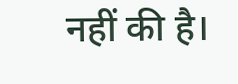नहीं की है।